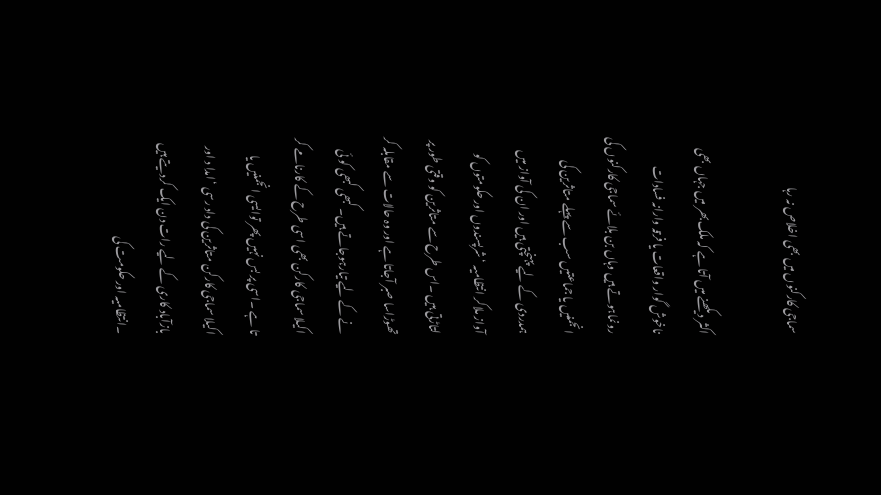سماجی کارکنوں میں بھی اخلاص نہ رہا

اکثر دیکھنے میں آتا ہے کہ ملک بھر میں جہاں بھی ناخوش گوار واقعات یا فرقہ وارانہ فسادات رونماہوتے ہیں وہاں بن بلائے سماجی کارکنوں کی انجمنیں یا جماعتیں سب سے پہلے متاثرین کی ہمدردی کے لیے پہنچتی ہیں اور ان کی آواز میں آواز ملاکر انتظامیہ ‘شرپسندوں اور حکومتوں کو لتاڑتی ہیں ۔اس طرح سے متاثرین کو وقتی طور پر تھوڑاسا صبر آجاتا ہے اور وہ حالات سے مقابلہ کر نے کے لیے تیارہوجاتے ہیں۔ کبھی کبھی کو ئی اکیلا سماجی کارکن بھی اسی طرح کے کارنامے کر تا ہے ۔اسی پر بس نہیں پھر توایسی انجمنیں یا اکیلا سماجی کارکن متاثرین کی داد رسی ‘امدا د اور بازآباد کاری کے لیے رات دن ایک کردیتے ہیں ۔انتظامیہ اور حکومت کی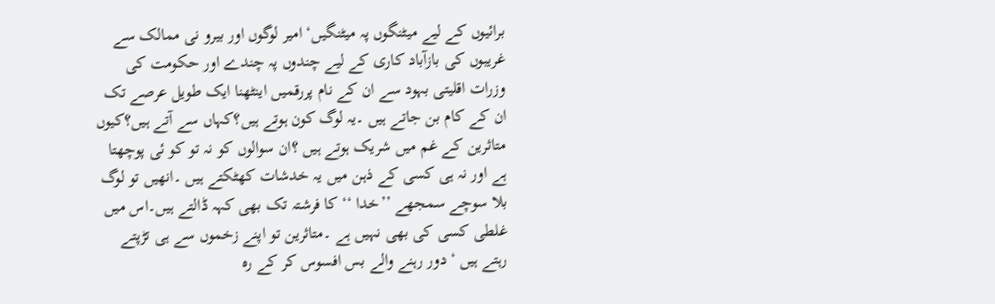برائیوں کے لیے میٹنگوں پہ میٹنگیں‘ امیر لوگوں اور بیرو نی ممالک سے غریبوں کی بازآباد کاری کے لیے چندوں پہ چندے اور حکومت کی وزرات اقلیتی بہود سے ان کے نام پررقمیں اینٹھنا ایک طویل عرصے تک ان کے کام بن جاتے ہیں ۔یہ لوگ کون ہوتے ہیں؟کہاں سے آتے ہیں؟کیوں متاثرین کے غم میں شریک ہوتے ہیں ؟ان سوالوں کو نہ تو کو ئی پوچھتا ہے اور نہ ہی کسی کے ذہن میں یہ خدشات کھٹکتے ہیں ۔انھیں تو لوگ بلا سوچے سمجھے ’’خدا ‘‘کا فرشتہ تک بھی کہہ ڈالتے ہیں۔اس میں غلطی کسی کی بھی نہیں ہے ۔متاثرین تو اپنے زخموں سے ہی تڑپتے رہتے ہیں ‘دور رہنے والے بس افسوس کر کے رہ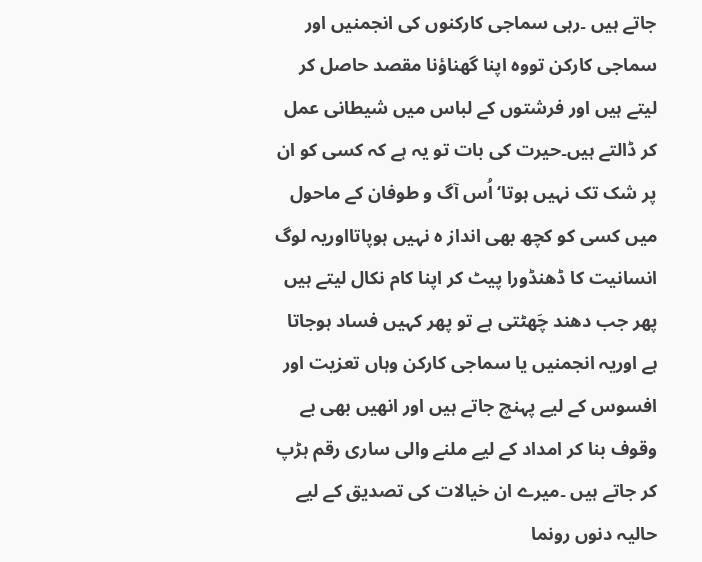جاتے ہیں ۔رہی سماجی کارکنوں کی انجمنیں اور سماجی کارکن تووہ اپنا گھناؤنا مقصد حاصل کر لیتے ہیں اور فرشتوں کے لباس میں شیطانی عمل کر ڈالتے ہیں۔حیرت کی بات تو یہ ہے کہ کسی کو ان پر شک تک نہیں ہوتا‘ اُس آگ و طوفان کے ماحول میں کسی کو کچھ بھی انداز ہ نہیں ہوپاتااوریہ لوگ انسانیت کا ڈھنڈورا پیٹ کر اپنا کام نکال لیتے ہیں پھر جب دھند چَھٹتی ہے تو پھر کہیں فساد ہوجاتا ہے اوریہ انجمنیں یا سماجی کارکن وہاں تعزیت اور افسوس کے لیے پہنچ جاتے ہیں اور انھیں بھی بے وقوف بنا کر امداد کے لیے ملنے والی ساری رقم ہڑپ کر جاتے ہیں ۔میرے ان خیالات کی تصدیق کے لیے حالیہ دنوں رونما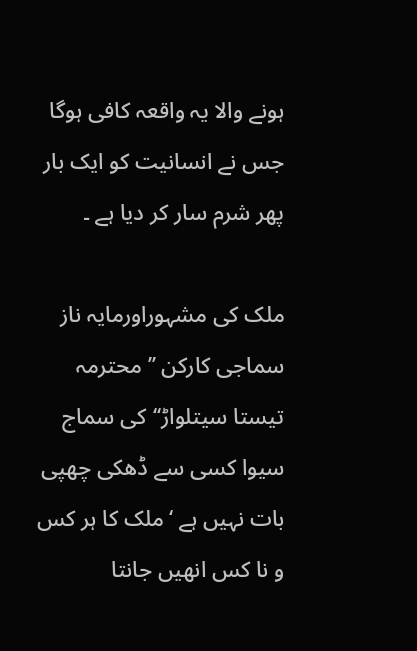ہونے والا یہ واقعہ کافی ہوگا جس نے انسانیت کو ایک بار پھر شرم سار کر دیا ہے ۔

ملک کی مشہوراورمایہ ناز سماجی کارکن ’’ محترمہ تیستا سیتلواڑ‘‘کی سماج سیوا کسی سے ڈھکی چھپی بات نہیں ہے ‘ملک کا ہر کس و نا کس انھیں جانتا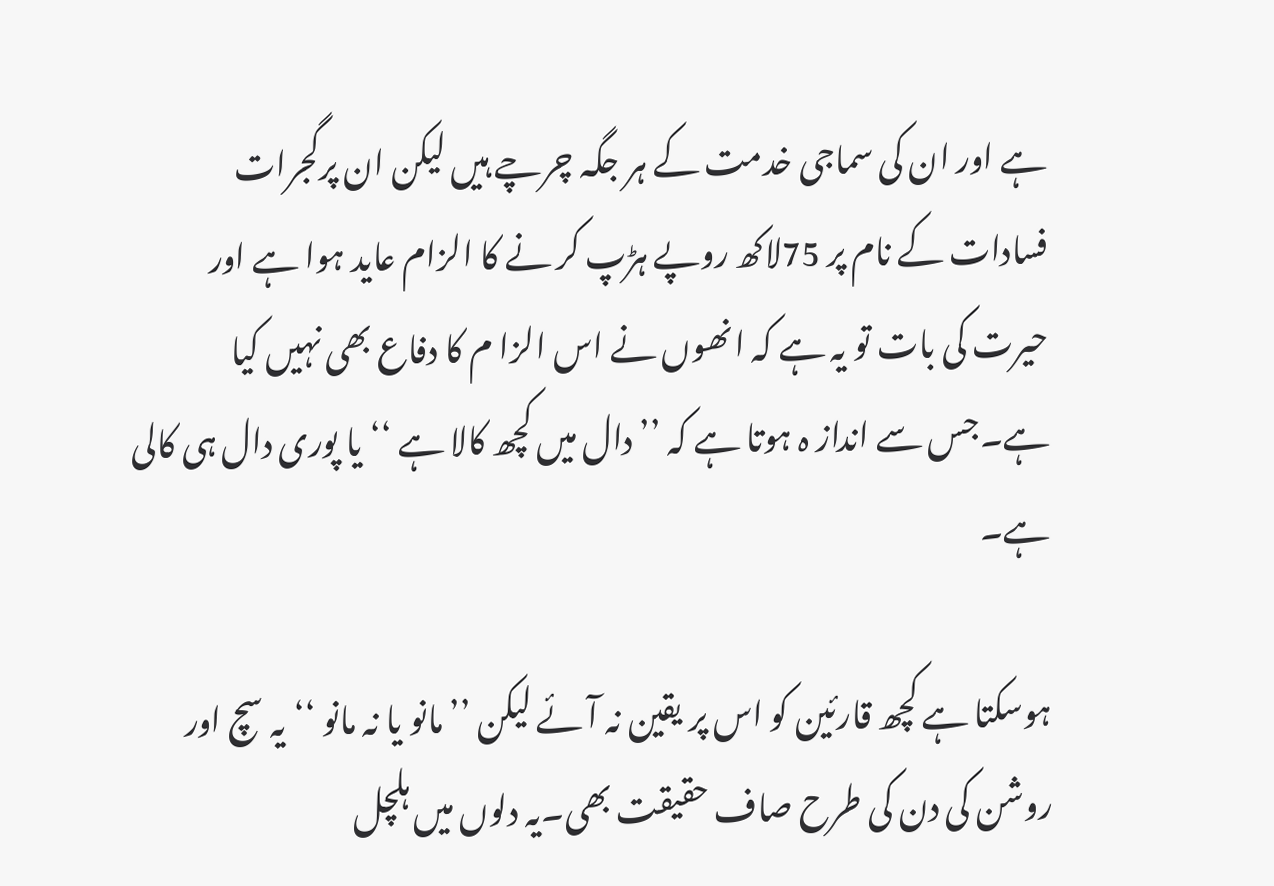ہے اور ان کی سماجی خدمت کے ہر جگہ چرچے ہیں لیکن ان پرگجرات فسادات کے نام پر 75لاکھ روپے ہڑپ کر نے کا الزام عاید ہوا ہے اور حیرت کی بات تو یہ ہے کہ انھوں نے اس الزا م کا دفاع بھی نہیں کیا ہے۔جس سے انداز ہ ہوتا ہے کہ ’’دال میں کچھ کالا ہے ‘‘یا پوری دال ہی کالی ہے۔

ہوسکتا ہے کچھ قارئین کو اس پر یقین نہ آئے لیکن ’’مانو یا نہ مانو ‘‘یہ سچ اور روشن کی دن کی طرح صاف حقیقت بھی۔یہ دلوں میں ہلچل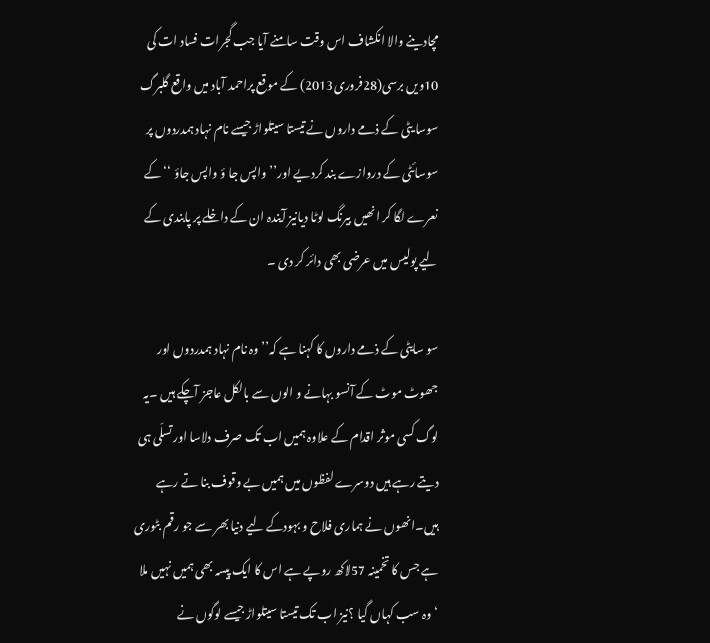مچادینے والا انکشاف اس وقت سامنے آیا جب گجرات فساد ات کی 10ویں برسی(28فروری2013) کے موقع پراحمد آباد میں واقع گلبرگ سوسا یٹی کے ذمے داروں نے تیستا سیتلواڑ جیسے نام نہاد ہمدردوں پر سوسائٹی کے دروازے بند کردیے اور’’ واپس جا ؤ واپس جاؤ ‘‘کے نعرے لگا کر انھیں بیرنگ لوٹا دیانیز آیندہ ان کے داخلے پر پابندی کے لیے پولیس میں عرضی بھی دائر کر دی ۔

سو سایٹی کے ذمے داروں کا کہنا ہے کہ’’ وہ نام نہاد ہمدردوں اور جھوٹ موٹ کے آنسو بہانے و الوں سے بالکل عاجز آچکے ہیں ۔یہ لوگ کسی موثر اقدام کے علاوہ ہمیں اب تک صرف دلاسا اور تسلّی ہی دیتے رہے ہیں دوسرے لفظوں میں ہمیں بے وقوف بنا تے رہے ہیں۔انھوں نے ہماری فلاح و بہودکے لیے دنیا بھر سے جو رقم بٹوری ہے جس کا تخمینہ 57لاکھ روپے ہے اس کا ایک پیسہ بھی ہمیں نہیں ملا ‘وہ سب کہاں گیا ؟نیز اب تک تیستا سیتلواڑ جیسے لوگوں نے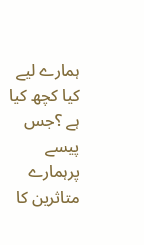ہمارے لیے کیا کچھ کیا ہے ؟جس پیسے پرہمارے متاثرین کا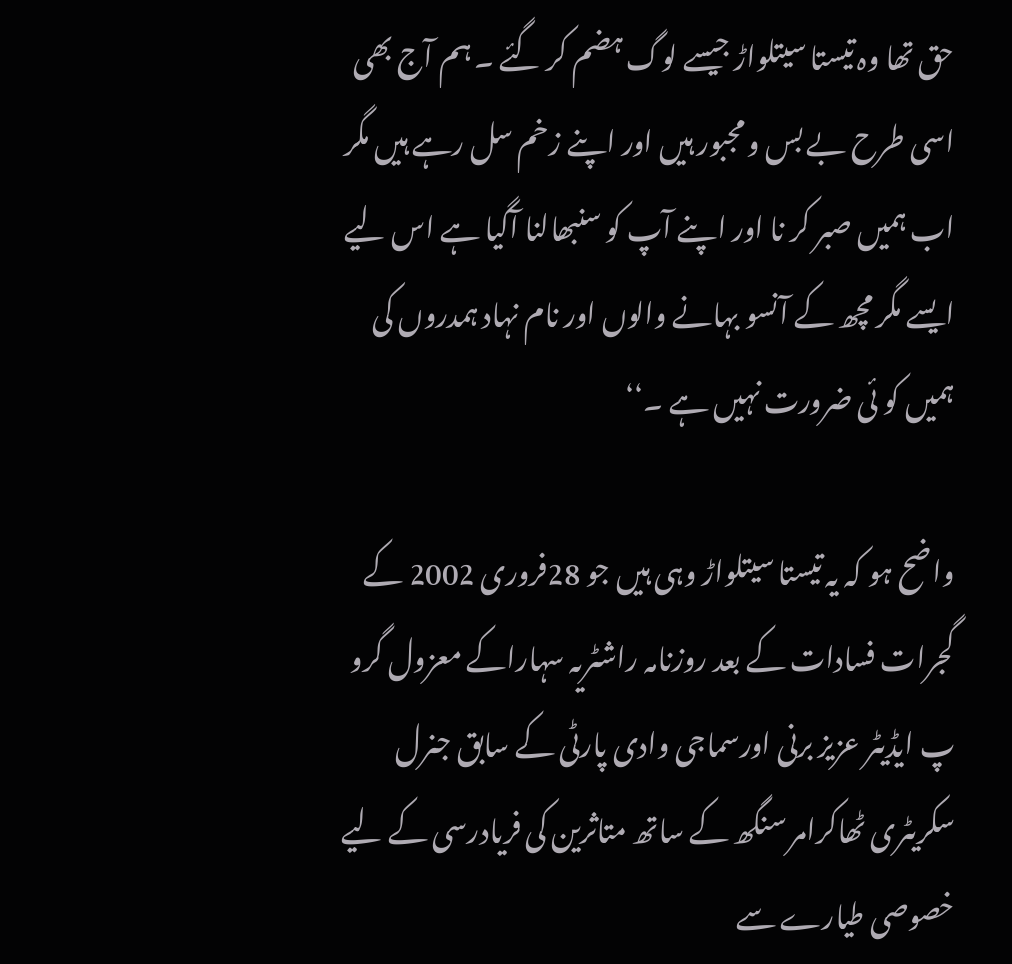حق تھا وہ تیستا سیتلواڑ جیسے لوگ ہضم کر گئے ۔ ہم آج بھی اسی طرح بے بس و مجبور ہیں اور اپنے زخم سل رہے ہیں مگر اب ہمیں صبر کر نا اور اپنے آپ کو سنبھالنا آگیا ہے اس لیے ایسے مگر مچھ کے آنسو بہانے والوں اور نام نہاد ہمدروں کی ہمیں کو ئی ضرورت نہیں ہے ۔‘‘

واضح ہو کہ یہ تیستا سیتلواڑ وہی ہیں جو 28فروری 2002 کے گجرات فسادات کے بعد روزنامہ راشٹریہ سہاراکے معزول گرو پ ایڈیٹر عزیز برنی اورسماجی وادی پارٹی کے سابق جنرل سکریٹری ٹھاکرامر سنگھ کے ساتھ متاثرین کی فریادرسی کے لیے خصوصی طیارے سے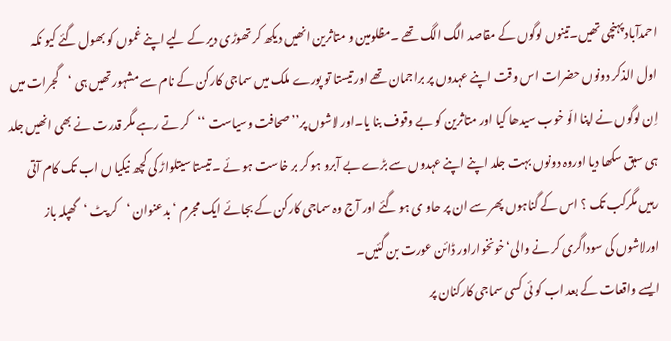احمدآباد پہنچی تھیں۔تینوں لوگوں کے مقاصد الگ الگ تھے ۔مظلومین و متاثرین انھیں دیکھ کر تھوڑی دیر کے لیے اپنے غموں کو بھول گئے کیو نکہ اول الذکر دونوں حضرات اس وقت اپنے عہدوں پر براجمان تھے اور تیستا تو پورے ملک میں سماجی کارکن کے نام سے مشہور تھیں ہی ‘گجرات میں اِن لوگوں نے اپنا الّو خوب سیدھا کیا اور متاثرین کو بے وقوف بنا یا۔اور لاشوں پر’’ صحافت وسیاست ‘‘کر تے رہے مگر قدرت نے بھی انھیں جلد ہی سبق سکھا دیا اوروہ دونوں بہت جلد اپنے اپنے عہدوں سے بڑے بے آبرو ہو کر بر خاست ہو ئے ۔تیستا سیتلواڑ کی کچھ نیکیا ں اب تک کام آتی رہیں مگرکب تک ؟ اس کے گناہوں پھر سے ان پر حاو ی ہو گئے اور آج وہ سماجی کارکن کے بجائے ایک مجرم ‘بدعنوان ‘کر پٹ ‘گھپلہ باز اورلاشوں کی سوداگری کر نے والی‘خونخواراور ڈائن عورت بن گئیں۔
ایسے واقعات کے بعد اب کو ئی کسی سماجی کارکنان پر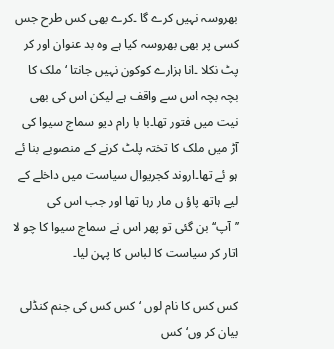بھروسہ نہیں کرے گا ۔کرے بھی کس طرح جس کسی پر بھی بھروسہ کیا ہے وہ بد عنوان اور کر پٹ نکلا ۔انا ہزارے کوکون نہیں جانتا ‘ملک کا بچہ بچہ اس سے واقف ہے لیکن اس کی بھی نیت میں فتور تھا۔با با رام دیو سماج سیوا کی آڑ میں ملک کا تختہ پلٹ کرنے کے منصوبے بنا ئے ہو ئے تھا۔اروند کجریوال سیاست میں داخلے کے لیے ہاتھ پاؤ ں مار رہا تھا اور جب اس کی ’’آپ‘‘بن گئی تو پھر اس نے سماج سیوا کا چو لا اتار کر سیاست کا لباس کا پہن لیا۔

کس کس کا نام لوں ‘کس کس کی جنم کنڈلی بیان کر وں‘کس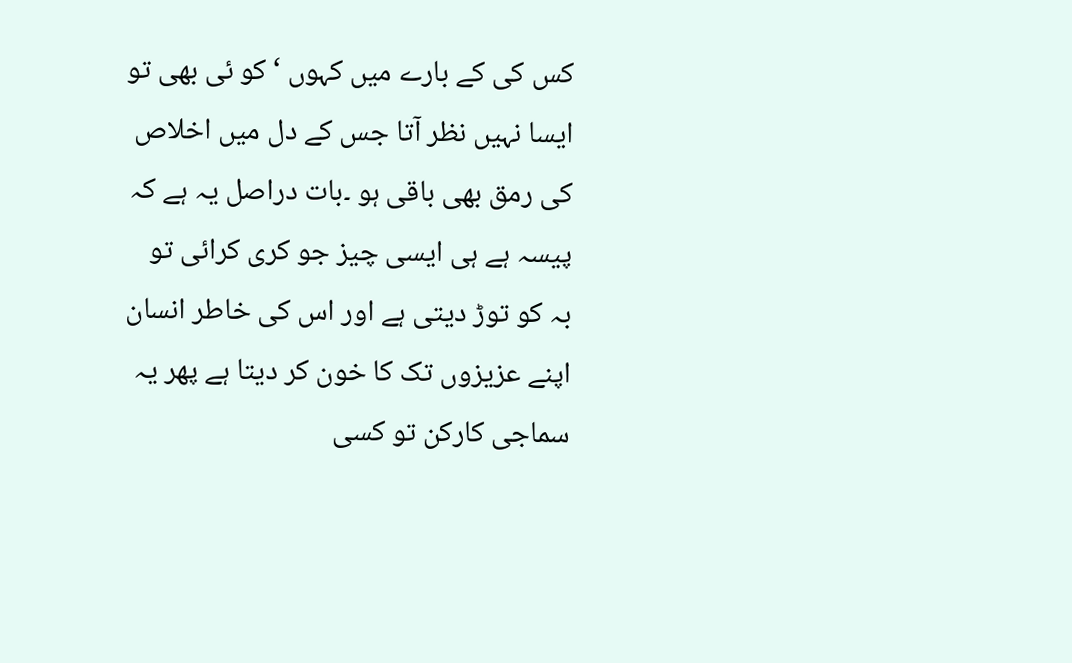کس کی کے بارے میں کہوں ‘کو ئی بھی تو ایسا نہیں نظر آتا جس کے دل میں اخلاص کی رمق بھی باقی ہو ۔بات دراصل یہ ہے کہ پیسہ ہے ہی ایسی چیز جو کری کرائی تو بہ کو توڑ دیتی ہے اور اس کی خاطر انسان اپنے عزیزوں تک کا خون کر دیتا ہے پھر یہ سماجی کارکن تو کسی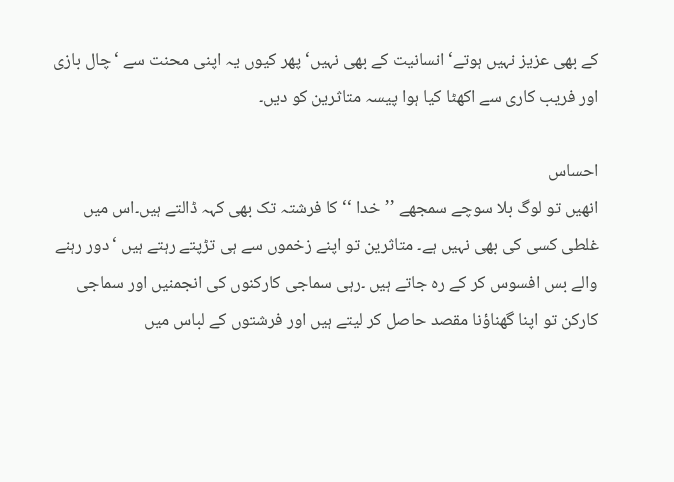کے بھی عزیز نہیں ہوتے‘انسانیت کے بھی نہیں‘پھر کیوں یہ اپنی محنت سے ‘چال بازی اور فریب کاری سے اکھٹا کیا ہوا پیسہ متاثرین کو دیں۔

احساس
انھیں تو لوگ بلا سوچے سمجھے ’’خدا ‘‘کا فرشتہ تک بھی کہہ ڈالتے ہیں۔اس میں غلطی کسی کی بھی نہیں ہے۔ متاثرین تو اپنے زخموں سے ہی تڑپتے رہتے ہیں ‘دور رہنے والے بس افسوس کر کے رہ جاتے ہیں ۔رہی سماجی کارکنوں کی انجمنیں اور سماجی کارکن تو اپنا گھناؤنا مقصد حاصل کر لیتے ہیں اور فرشتوں کے لباس میں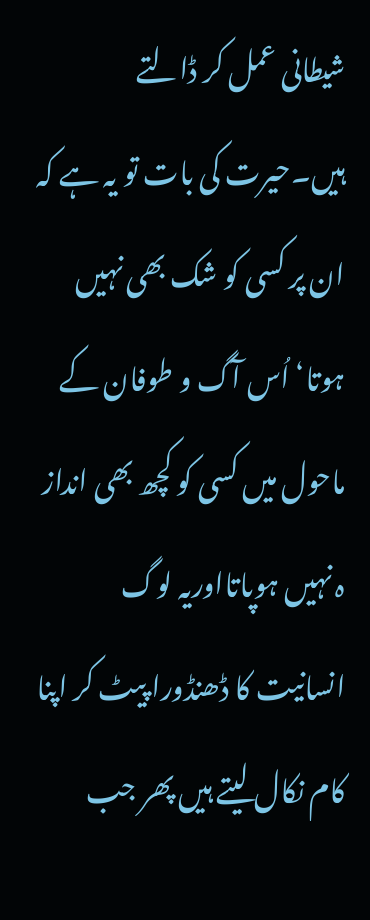شیطانی عمل کر ڈالتے ہیں۔حیرت کی بات تو یہ ہے کہ ان پر کسی کو شک بھی نہیں ہوتا‘ اُس آگ و طوفان کے ماحول میں کسی کو کچھ بھی انداز ہ نہیں ہوپاتااوریہ لوگ انسانیت کا ڈھنڈورا پیٹ کر اپنا کام نکال لیتے ہیں پھر جب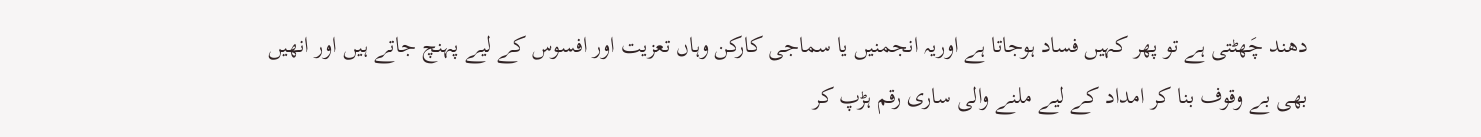دھند چَھٹتی ہے تو پھر کہیں فساد ہوجاتا ہے اوریہ انجمنیں یا سماجی کارکن وہاں تعزیت اور افسوس کے لیے پہنچ جاتے ہیں اور انھیں بھی بے وقوف بنا کر امداد کے لیے ملنے والی ساری رقم ہڑپ کر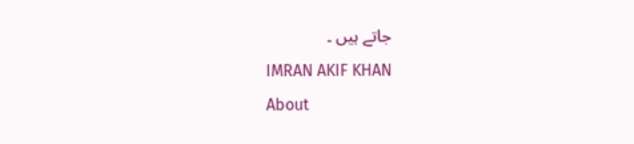جاتے ہیں ۔
IMRAN AKIF KHAN
About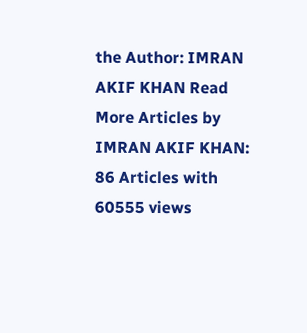the Author: IMRAN AKIF KHAN Read More Articles by IMRAN AKIF KHAN: 86 Articles with 60555 views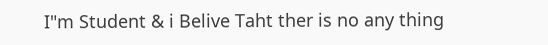I"m Student & i Belive Taht ther is no any thing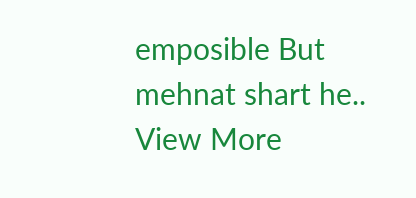emposible But mehnat shart he.. View More